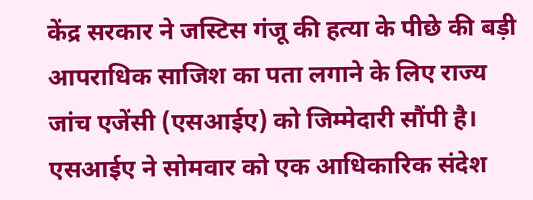केंद्र सरकार ने जस्टिस गंजू की हत्या के पीछे की बड़ी आपराधिक साजिश का पता लगाने के लिए राज्य जांच एजेंसी (एसआईए) को जिम्मेदारी सौंपी है। एसआईए ने सोमवार को एक आधिकारिक संदेश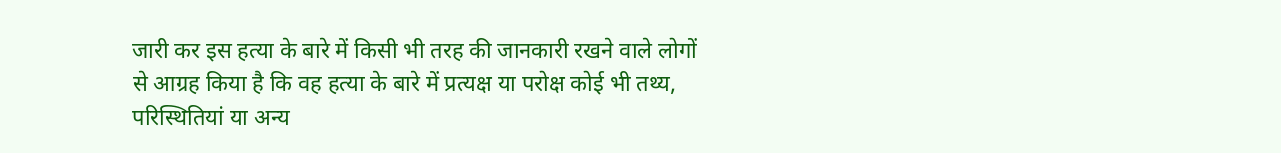जारी कर इस हत्या के बारे में किसी भी तरह की जानकारी रखने वाले लोगों से आग्रह किया है कि वह हत्या के बारे में प्रत्यक्ष या परोक्ष कोई भी तथ्य, परिस्थितियां या अन्य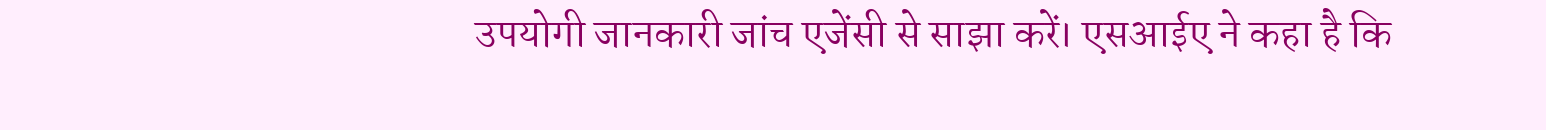उपयोगी जानकारी जांच एजेंसी से साझा करें। एसआईए ने कहा है कि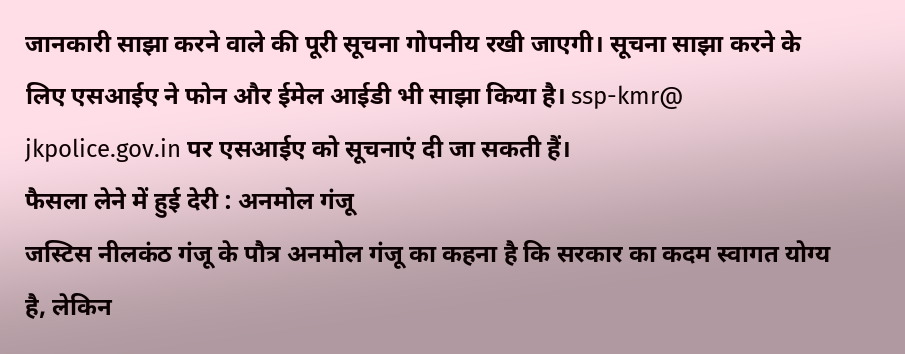जानकारी साझा करने वाले की पूरी सूचना गोपनीय रखी जाएगी। सूचना साझा करने के लिए एसआईए ने फोन और ईमेल आईडी भी साझा किया है। ssp-kmr@ jkpolice.gov.in पर एसआईए को सूचनाएं दी जा सकती हैं।
फैसला लेने में हुई देरी : अनमोल गंजू
जस्टिस नीलकंठ गंजू के पौत्र अनमोल गंजू का कहना है कि सरकार का कदम स्वागत योग्य है, लेकिन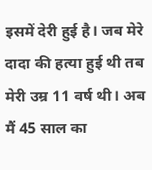इसमें देरी हुई है। जब मेरे दादा की हत्या हुई थी तब मेरी उम्र 11 वर्ष थी। अब मैं 45 साल का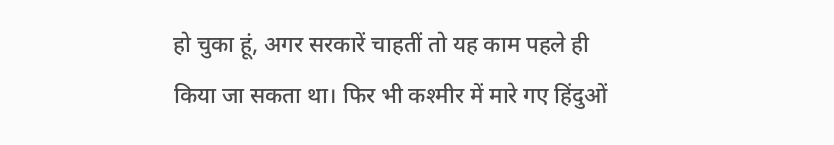हो चुका हूं, अगर सरकारें चाहतीं तो यह काम पहले ही किया जा सकता था। फिर भी कश्मीर में मारे गए हिंदुओं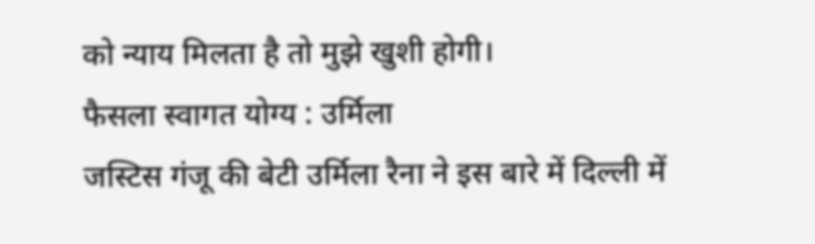को न्याय मिलता है तो मुझे खुशी होगी।
फैसला स्वागत योग्य : उर्मिला
जस्टिस गंजू की बेटी उर्मिला रैना ने इस बारे में दिल्ली में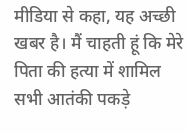मीडिया से कहा, यह अच्छी खबर है। मैं चाहती हूं कि मेरे पिता की हत्या में शामिल सभी आतंकी पकड़े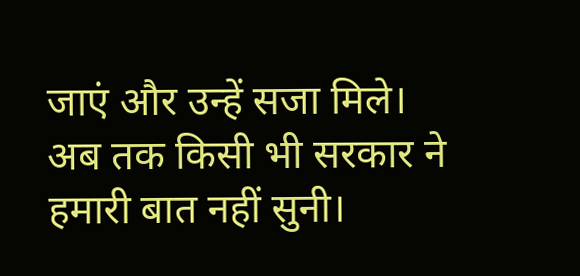जाएं और उन्हें सजा मिले। अब तक किसी भी सरकार ने हमारी बात नहीं सुनी।